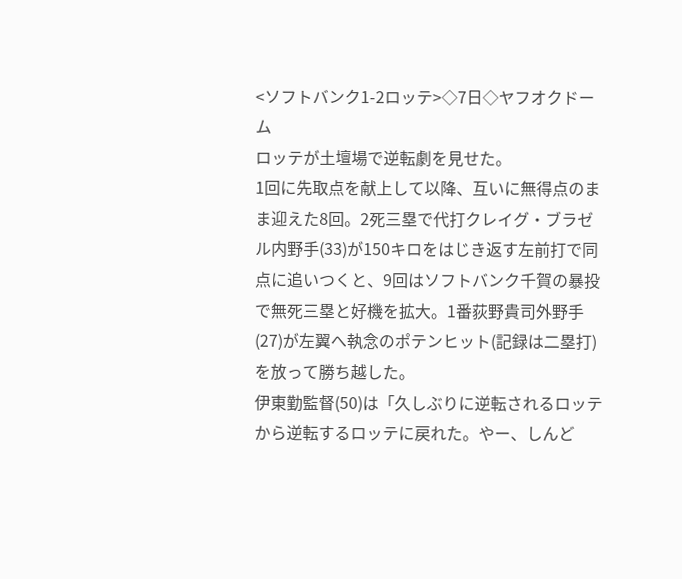<ソフトバンク1-2ロッテ>◇7日◇ヤフオクドーム
ロッテが土壇場で逆転劇を見せた。
1回に先取点を献上して以降、互いに無得点のまま迎えた8回。2死三塁で代打クレイグ・ブラゼル内野手(33)が150キロをはじき返す左前打で同点に追いつくと、9回はソフトバンク千賀の暴投で無死三塁と好機を拡大。1番荻野貴司外野手(27)が左翼へ執念のポテンヒット(記録は二塁打)を放って勝ち越した。
伊東勤監督(50)は「久しぶりに逆転されるロッテから逆転するロッテに戻れた。やー、しんど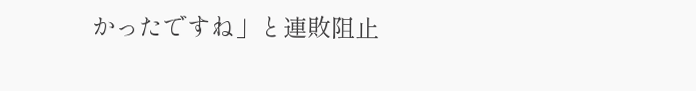かったですね」と連敗阻止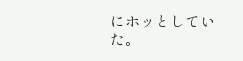にホッとしていた。